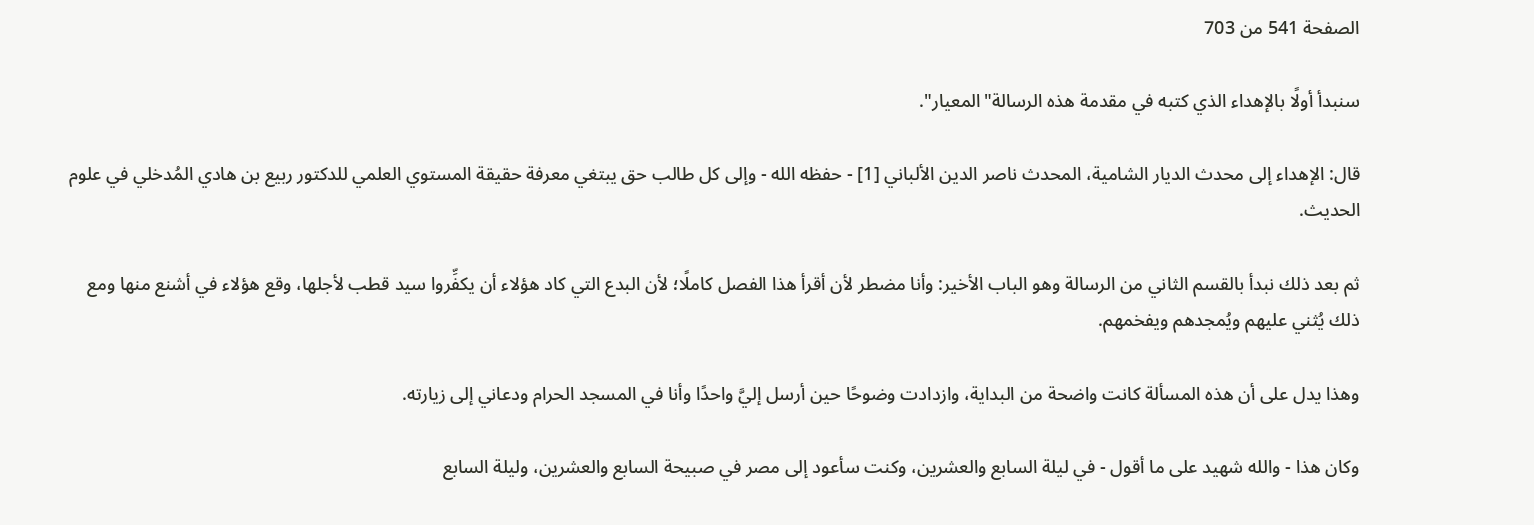الصفحة 541 من 703

سنبدأ أولًا بالإهداء الذي كتبه في مقدمة هذه الرسالة"المعيار".

قال: الإهداء إلى محدث الديار الشامية، المحدث ناصر الدين الألباني [1] - حفظه الله - وإلى كل طالب حق يبتغي معرفة حقيقة المستوي العلمي للدكتور ربيع بن هادي المُدخلي في علوم الحديث.

ثم بعد ذلك نبدأ بالقسم الثاني من الرسالة وهو الباب الأخير: وأنا مضطر لأن أقرأ هذا الفصل كاملًا؛ لأن البدع التي كاد هؤلاء أن يكفِّروا سيد قطب لأجلها، وقع هؤلاء في أشنع منها ومع ذلك يُثني عليهم ويُمجدهم ويفخمهم.

وهذا يدل على أن هذه المسألة كانت واضحة من البداية، وازدادت وضوحًا حين أرسل إليَّ واحدًا وأنا في المسجد الحرام ودعاني إلى زيارته.

وكان هذا - والله شهيد على ما أقول - في ليلة السابع والعشرين، وكنت سأعود إلى مصر في صبيحة السابع والعشرين، وليلة السابع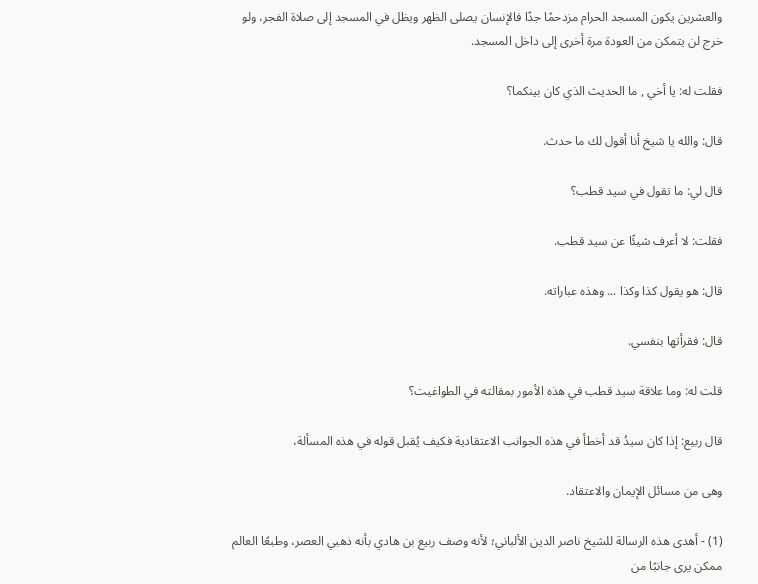والعشرين يكون المسجد الحرام مزدحمًا جدًا فالإنسان يصلى الظهر ويظل في المسجد إلى صلاة الفجر، ولو خرج لن يتمكن من العودة مرة أخرى إلى داخل المسجد.

فقلت له: يا أخي , ما الحديث الذي كان بينكما؟

قال: والله يا شيخ أنا أقول لك ما حدث.

قال لي: ما تقول في سيد قطب؟

فقلت: لا أعرف شيئًا عن سيد قطب.

قال: هو يقول كذا وكذا ... وهذه عباراته.

قال: فقرأتها بنفسي.

قلت له: وما علاقة سيد قطب في هذه الأمور بمقالته في الطواغيت؟

قال ربيع: إذا كان سيدُ قد أخطأ في هذه الجوانب الاعتقادية فكيف يُقبل قوله في هذه المسألة،

وهى من مسائل الإيمان والاعتقاد.

(1) - أهدى هذه الرسالة للشيخ ناصر الدين الألباني؛ لأنه وصف ربيع بن هادي بأنه ذهبي العصر، وطبعًا العالم ممكن يرى جانبًا من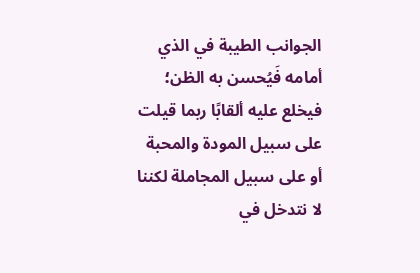الجوانب الطيبة في الذي أمامه فَيُحسن به الظن؛ فيخلع عليه ألقابًا ربما قيلت على سبيل المودة والمحبة أو على سبيل المجاملة لكننا لا نتدخل في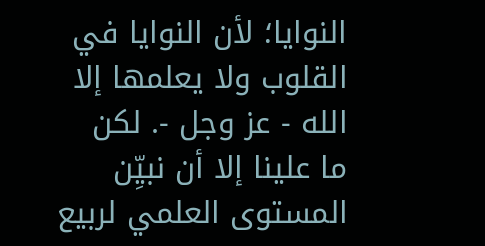النوايا؛ لأن النوايا في القلوب ولا يعلمها إلا الله - عز وجل -. لكن ما علينا إلا أن نبيِّن المستوى العلمي لربيع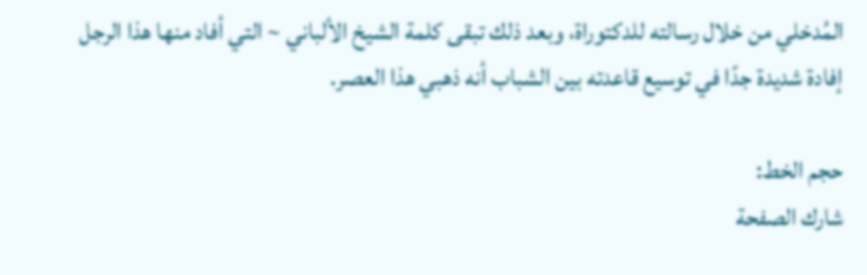المُدخلي من خلال رسالته للدكتوراة، وبعد ذلك تبقى كلمة الشيخ الألباني ~ التي أفاد منها هذا الرجل إفادة شديدة جدًا في توسيع قاعدته بين الشباب أنه ذهبي هذا العصر.

حجم الخط:
شارك الصفحة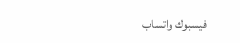فيسبوك واتساب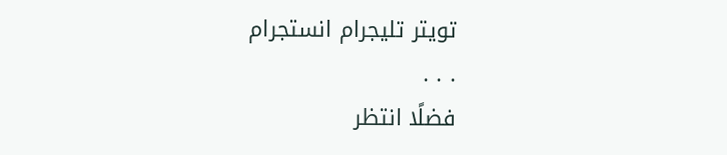تويتر تليجرام انستجرام
. . .
فضلًا انتظر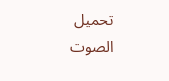تحميل الصوت